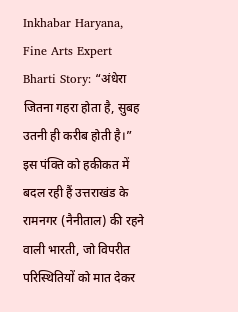Inkhabar Haryana, Fine Arts Expert Bharti Story: “अंधेरा जितना गहरा होता है, सुबह उतनी ही करीब होती है।” इस पंक्ति को हकीकत में बदल रही हैं उत्तराखंड के रामनगर (नैनीताल) की रहने वाली भारती, जो विपरीत परिस्थितियों को मात देकर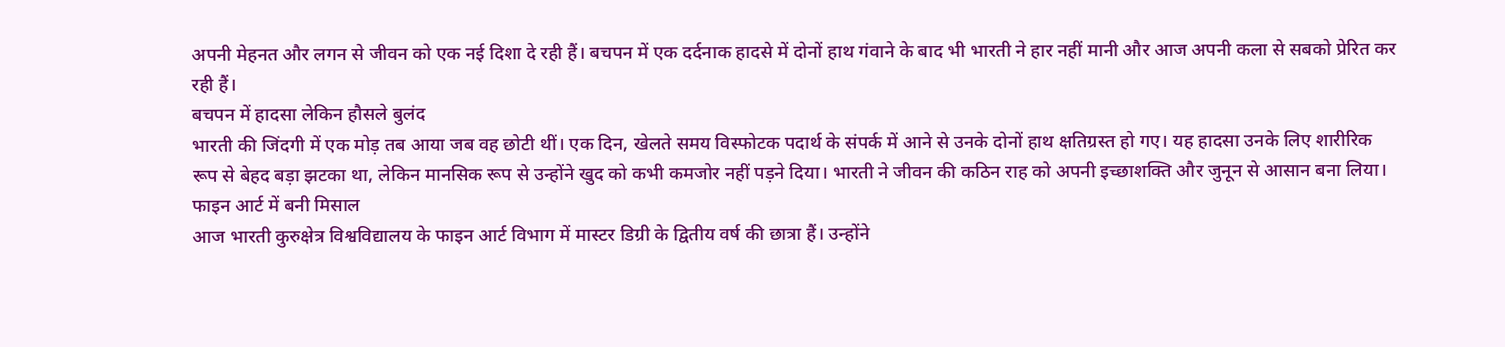अपनी मेहनत और लगन से जीवन को एक नई दिशा दे रही हैं। बचपन में एक दर्दनाक हादसे में दोनों हाथ गंवाने के बाद भी भारती ने हार नहीं मानी और आज अपनी कला से सबको प्रेरित कर रही हैं।
बचपन में हादसा लेकिन हौसले बुलंद
भारती की जिंदगी में एक मोड़ तब आया जब वह छोटी थीं। एक दिन, खेलते समय विस्फोटक पदार्थ के संपर्क में आने से उनके दोनों हाथ क्षतिग्रस्त हो गए। यह हादसा उनके लिए शारीरिक रूप से बेहद बड़ा झटका था, लेकिन मानसिक रूप से उन्होंने खुद को कभी कमजोर नहीं पड़ने दिया। भारती ने जीवन की कठिन राह को अपनी इच्छाशक्ति और जुनून से आसान बना लिया।
फाइन आर्ट में बनी मिसाल
आज भारती कुरुक्षेत्र विश्वविद्यालय के फाइन आर्ट विभाग में मास्टर डिग्री के द्वितीय वर्ष की छात्रा हैं। उन्होंने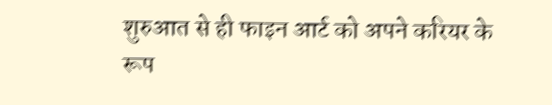शुरुआत से ही फाइन आर्ट को अपने करियर के रूप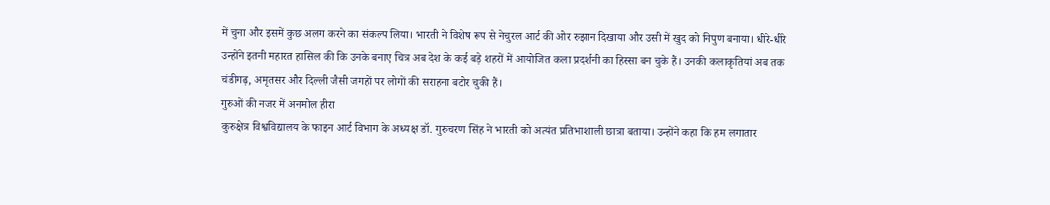में चुना और इसमें कुछ अलग करने का संकल्प लिया। भारती ने विशेष रूप से नेचुरल आर्ट की ओर रुझान दिखाया और उसी में खुद को निपुण बनाया। धीरे-धीरे उन्होंने इतनी महारत हासिल की कि उनके बनाए चित्र अब देश के कई बड़े शहरों में आयोजित कला प्रदर्शनी का हिस्सा बन चुके हैं। उनकी कलाकृतियां अब तक चंडीगढ़, अमृतसर और दिल्ली जैसी जगहों पर लोगों की सराहना बटोर चुकी हैं।
गुरुओं की नजर में अनमोल हीरा
कुरुक्षेत्र विश्वविद्यालय के फाइन आर्ट विभाग के अध्यक्ष डॉ. गुरुचरण सिंह ने भारती को अत्यंत प्रतिभाशाली छात्रा बताया। उन्होंने कहा कि हम लगातार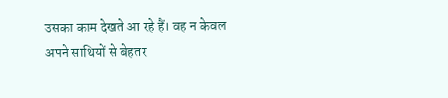उसका काम देखते आ रहे हैं। वह न केवल अपने साथियों से बेहतर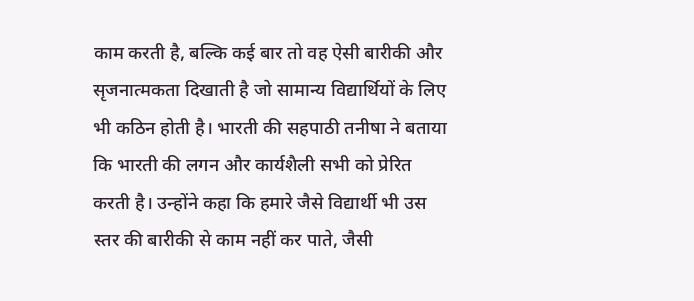काम करती है, बल्कि कई बार तो वह ऐसी बारीकी और सृजनात्मकता दिखाती है जो सामान्य विद्यार्थियों के लिए भी कठिन होती है। भारती की सहपाठी तनीषा ने बताया कि भारती की लगन और कार्यशैली सभी को प्रेरित करती है। उन्होंने कहा कि हमारे जैसे विद्यार्थी भी उस स्तर की बारीकी से काम नहीं कर पाते, जैसी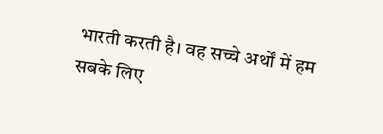भारती करती है। वह सच्चे अर्थों में हम सबके लिए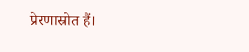प्रेरणास्रोत हैं।